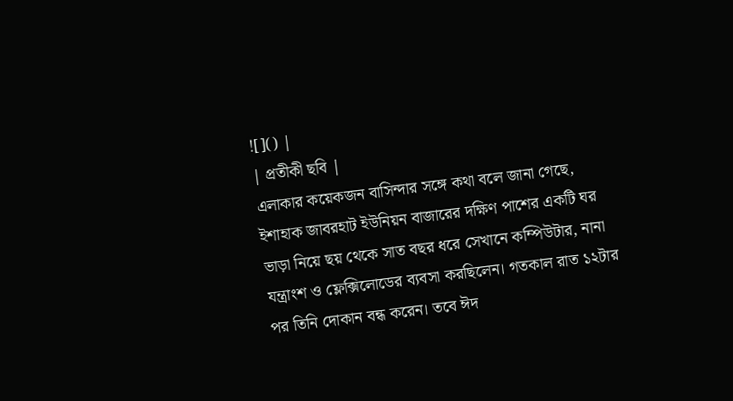![]() |
| প্রতীকী ছবি |
এলাকার কয়েকজন বাসিন্দার সঙ্গে কথা বলে জানা গেছে, ইশাহাক জাবরহাট ইউনিয়ন বাজারের দক্ষিণ পাশের একটি ঘর ভাড়া নিয়ে ছয় থেকে সাত বছর ধরে সেখানে কম্পিউটার, নানা যন্ত্রাংশ ও ফ্লেক্সিলোডের ব্যবসা করছিলেন। গতকাল রাত ১২টার পর তিনি দোকান বন্ধ করেন। তবে ঈদ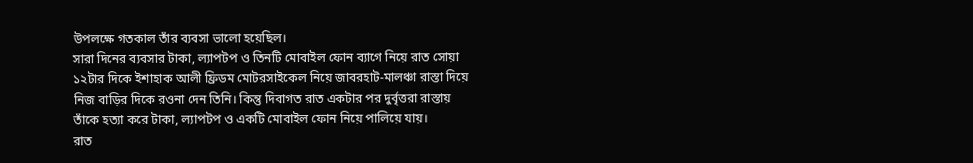উপলক্ষে গতকাল তাঁর ব্যবসা ভালো হয়েছিল।
সারা দিনের ব্যবসার টাকা, ল্যাপটপ ও তিনটি মোবাইল ফোন ব্যাগে নিয়ে রাত সোয়া ১২টার দিকে ইশাহাক আলী ফ্রিডম মোটরসাইকেল নিয়ে জাবরহাট-মালঞ্চা রাস্তা দিয়ে নিজ বাড়ির দিকে রওনা দেন তিনি। কিন্তু দিবাগত রাত একটার পর দুর্বৃত্তরা রাস্তায় তাঁকে হত্যা করে টাকা, ল্যাপটপ ও একটি মোবাইল ফোন নিয়ে পালিয়ে যায়।
রাত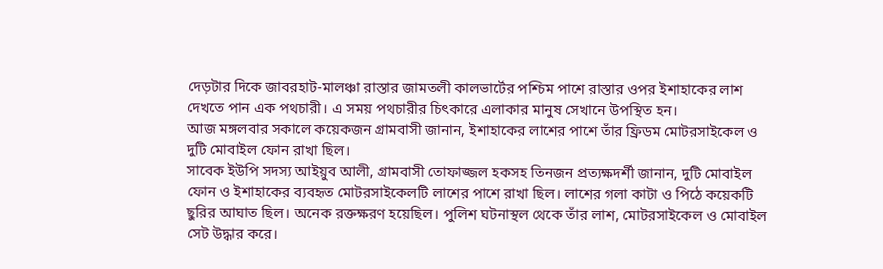দেড়টার দিকে জাবরহাট-মালঞ্চা রাস্তার জামতলী কালভার্টের পশ্চিম পাশে রাস্তার ওপর ইশাহাকের লাশ দেখতে পান এক পথচারী। এ সময় পথচারীর চিৎকারে এলাকার মানুষ সেখানে উপস্থিত হন।
আজ মঙ্গলবার সকালে কয়েকজন গ্রামবাসী জানান, ইশাহাকের লাশের পাশে তাঁর ফ্রিডম মোটরসাইকেল ও দুটি মোবাইল ফোন রাখা ছিল।
সাবেক ইউপি সদস্য আইয়ুব আলী, গ্রামবাসী তোফাজ্জল হকসহ তিনজন প্রত্যক্ষদর্শী জানান, দুটি মোবাইল ফোন ও ইশাহাকের ব্যবহৃত মোটরসাইকেলটি লাশের পাশে রাখা ছিল। লাশের গলা কাটা ও পিঠে কয়েকটি ছুরির আঘাত ছিল। অনেক রক্তক্ষরণ হয়েছিল। পুলিশ ঘটনাস্থল থেকে তাঁর লাশ, মোটরসাইকেল ও মোবাইল সেট উদ্ধার করে।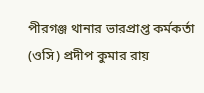পীরগঞ্জ থানার ভারপ্রাপ্ত কর্মকর্তা (ওসি) প্রদীপ কুমার রায়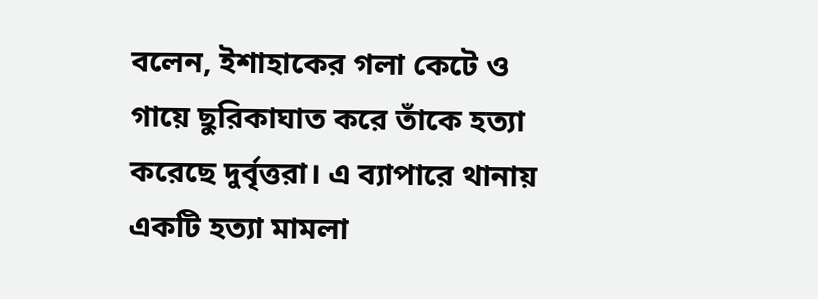বলেন, ইশাহাকের গলা কেটে ও গায়ে ছুরিকাঘাত করে তাঁকে হত্যা করেছে দুর্বৃত্তরা। এ ব্যাপারে থানায় একটি হত্যা মামলা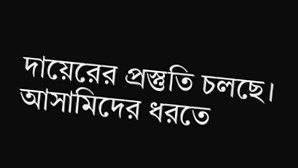দায়েরের প্রস্তুতি চলছে। আসামিদের ধরতে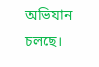অভিযান চলছে।